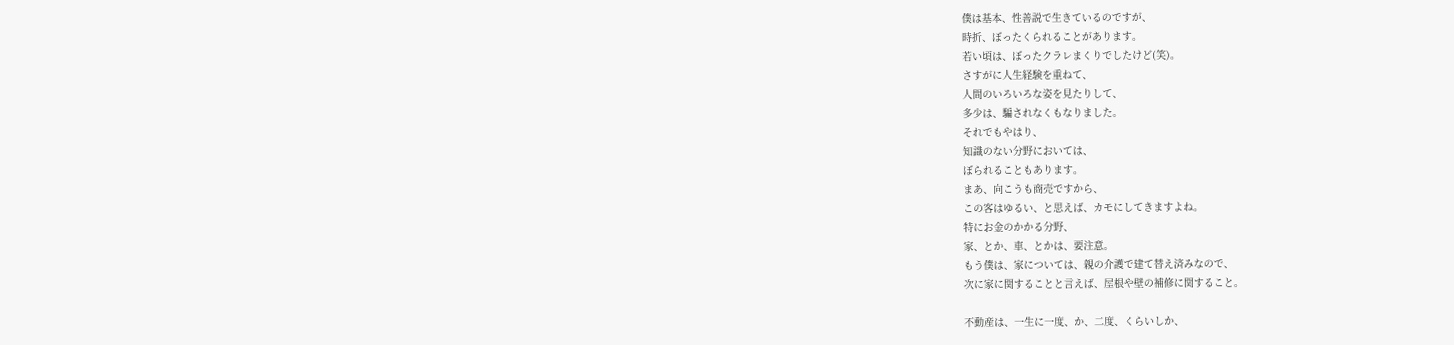僕は基本、性善説で生きているのですが、
時折、ぼったくられることがあります。
若い頃は、ぼったクラレまくりでしたけど(笑)。
さすがに人生経験を重ねて、
人間のいろいろな姿を見たりして、
多少は、騙されなくもなりました。
それでもやはり、
知識のない分野においては、
ぼられることもあります。
まあ、向こうも商売ですから、
この客はゆるい、と思えば、カモにしてきますよね。
特にお金のかかる分野、
家、とか、車、とかは、要注意。
もう僕は、家については、親の介護で建て替え済みなので、
次に家に関することと言えば、屋根や壁の補修に関すること。

不動産は、一生に一度、か、二度、くらいしか、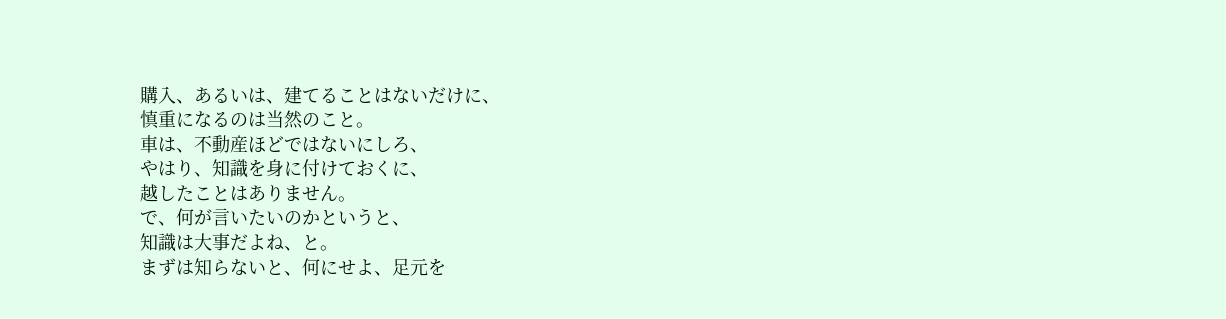購入、あるいは、建てることはないだけに、
慎重になるのは当然のこと。
車は、不動産ほどではないにしろ、
やはり、知識を身に付けておくに、
越したことはありません。
で、何が言いたいのかというと、
知識は大事だよね、と。
まずは知らないと、何にせよ、足元を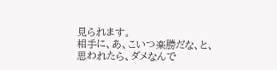見られます。
相手に、あ、こいつ楽勝だな、と、
思われたら、ダメなんで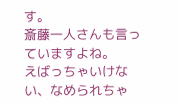す。
斎藤一人さんも言っていますよね。
えばっちゃいけない、なめられちゃ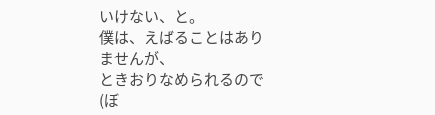いけない、と。
僕は、えばることはありませんが、
ときおりなめられるので(ぼ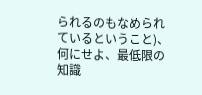られるのもなめられているということ)、
何にせよ、最低限の知識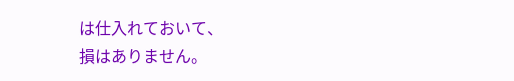は仕入れておいて、
損はありません。